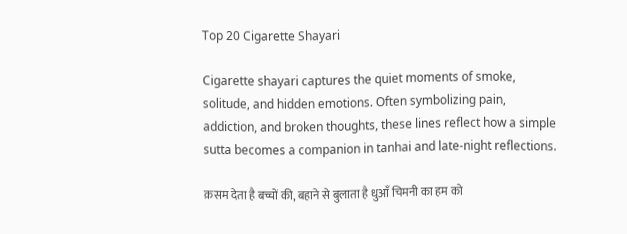Top 20 Cigarette Shayari

Cigarette shayari captures the quiet moments of smoke, solitude, and hidden emotions. Often symbolizing pain, addiction, and broken thoughts, these lines reflect how a simple sutta becomes a companion in tanhai and late-night reflections.

क़सम देता है बच्चों की, बहाने से बुलाता है धुआँ चिमनी का हम को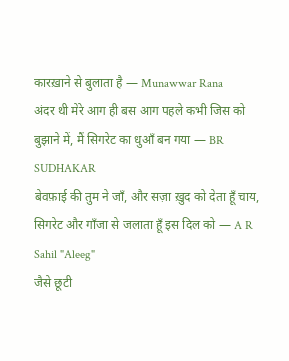कारख़ाने से बुलाता है — Munawwar Rana
अंदर थी मेरे आग ही बस आग पहले कभी जिस को बुझाने में, मैं सिगरेट का धुआँ बन गया — BR SUDHAKAR
बेवफ़ाई की तुम ने जाँ, और सज़ा ख़ुद को देता हूँ चाय, सिगरेट और गाँजा से जलाता हूँ इस दिल को — A R Sahil "Aleeg"
जैसे छूटी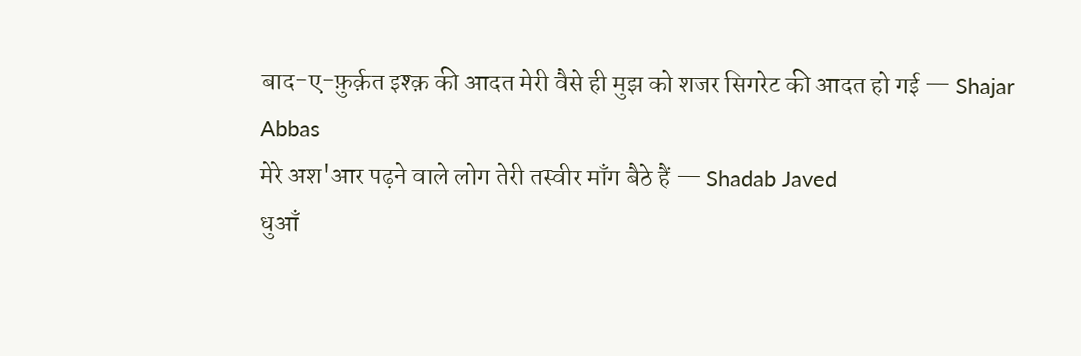बाद-ए-फ़ुर्क़त इश्क़ की आदत मेरी वैसे ही मुझ को शजर सिगरेट की आदत हो गई — Shajar Abbas
मेरे अश'आर पढ़ने वाले लोग तेरी तस्वीर माँग बैठे हैं — Shadab Javed
धुआँ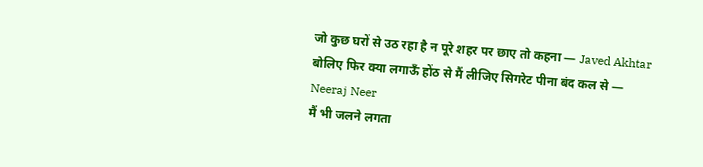जो कुछ घरों से उठ रहा है न पूरे शहर पर छाए तो कहना — Javed Akhtar
बोलिए फिर क्या लगाऊँ होंठ से मैं लीजिए सिगरेट पीना बंद कल से — Neeraj Neer
मैं भी जलने लगता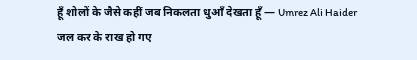हूँ शोलों के जैसे कहीं जब निकलता धुआँ देखता हूँ — Umrez Ali Haider
जल कर के राख हो गए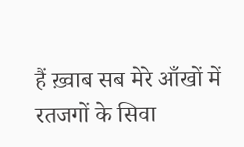हैं ख़्वाब सब मेरे आँखों में रतजगों के सिवा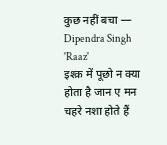कुछ नहीं बचा — Dipendra Singh 'Raaz'
इश्क़ में पूछो न क्या होता है जान ए मन चहरे नशा होते हैं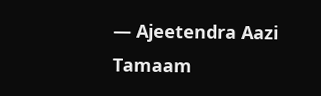— Ajeetendra Aazi Tamaam